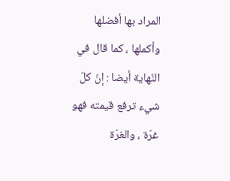المراد بها أفضلها وأكملها ، كما قال في النّهاية أيضا : إنّ كلّ شيء ترفع قيمته فهو غرّة ، والغرّة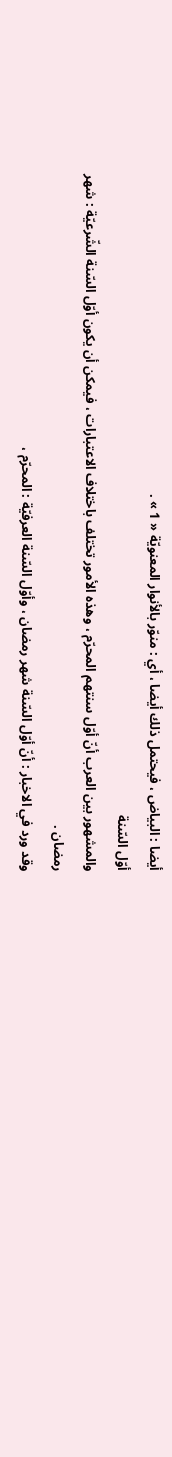أيضا : البياض ، فيحتمل ذلك أيضا ، أي : منوّر بالأنوار المعنويّة « 1 » .
أوّل السّنة
والمشهور بين العرب أنّ أوّل سنتهم المحرّم ، وهذه الأمور تختلف باختلاف الاعتبارات ، فيمكن أن يكون أوّل السّنة الشّرعيّة : شهر رمضان .
وقد ورد في الاخبار : أنّ أوّل السّنة شهر رمضان ، وأوّل السّنة العرفيّة : المحرّم ،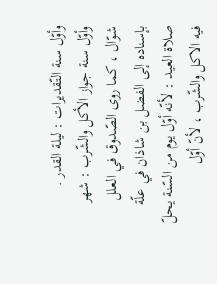وأوّل سنة التّقديرات : ليلة القدر .
وأوّل سنة جواز الأكل والشّرب : شهر شوّال ، كما روى الصّدوق في العلل بإسناده إلى الفضل بن شاذان في علّة صلاة العيد : لأنّه أوّل يوم من السّنة يحلّ فيه الاكل والشّرب ، لأنّ أوّل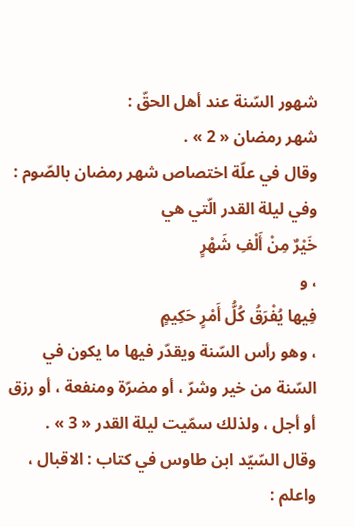شهور السّنة عند أهل الحقّ :
شهر رمضان « 2 » .
وقال في علّة اختصاص شهر رمضان بالصّوم : وفي ليلة القدر الّتي هي
خَيْرٌ مِنْ أَلْفِ شَهْرٍ
، و
فِيها يُفْرَقُ كُلُّ أَمْرٍ حَكِيمٍ
، وهو رأس السّنة ويقدّر فيها ما يكون في السّنة من خير وشرّ ، أو مضرّة ومنفعة ، أو رزق أو أجل ، ولذلك سمّيت ليلة القدر « 3 » .
وقال السّيّد ابن طاوس في كتاب : الاقبال ، واعلم :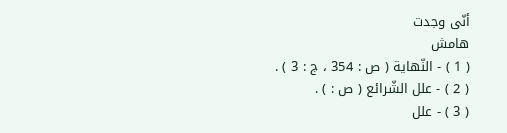أنّى وجدت
هامش
( 1 ) - النّهاية ( ص : 354 ، ج : 3 ) .
( 2 ) - علل الشّرائع ( ص : ) .
( 3 ) - علل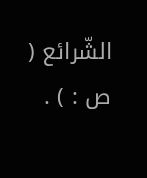الشّرائع ( ص : ) .